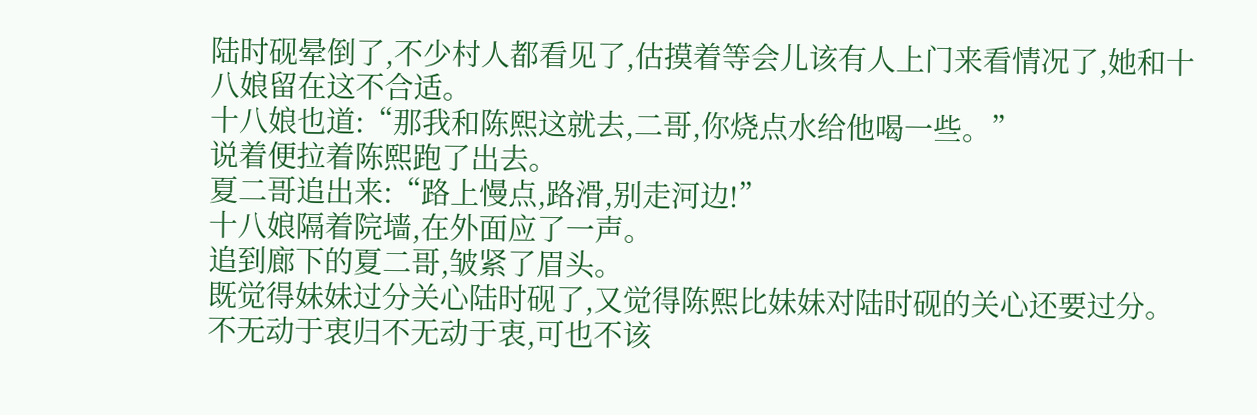陆时砚晕倒了,不少村人都看见了,估摸着等会儿该有人上门来看情况了,她和十八娘留在这不合适。
十八娘也道:“那我和陈熙这就去,二哥,你烧点水给他喝一些。”
说着便拉着陈熙跑了出去。
夏二哥追出来:“路上慢点,路滑,别走河边!”
十八娘隔着院墙,在外面应了一声。
追到廊下的夏二哥,皱紧了眉头。
既觉得妹妹过分关心陆时砚了,又觉得陈熙比妹妹对陆时砚的关心还要过分。
不无动于衷归不无动于衷,可也不该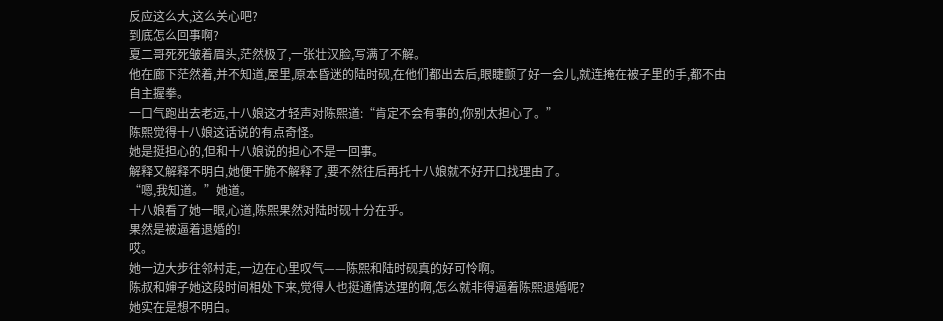反应这么大,这么关心吧?
到底怎么回事啊?
夏二哥死死皱着眉头,茫然极了,一张壮汉脸,写满了不解。
他在廊下茫然着,并不知道,屋里,原本昏迷的陆时砚,在他们都出去后,眼睫颤了好一会儿,就连掩在被子里的手,都不由自主握拳。
一口气跑出去老远,十八娘这才轻声对陈熙道:“肯定不会有事的,你别太担心了。”
陈熙觉得十八娘这话说的有点奇怪。
她是挺担心的,但和十八娘说的担心不是一回事。
解释又解释不明白,她便干脆不解释了,要不然往后再托十八娘就不好开口找理由了。
“嗯,我知道。”她道。
十八娘看了她一眼,心道,陈熙果然对陆时砚十分在乎。
果然是被逼着退婚的!
哎。
她一边大步往邻村走,一边在心里叹气——陈熙和陆时砚真的好可怜啊。
陈叔和婶子她这段时间相处下来,觉得人也挺通情达理的啊,怎么就非得逼着陈熙退婚呢?
她实在是想不明白。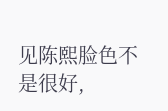见陈熙脸色不是很好,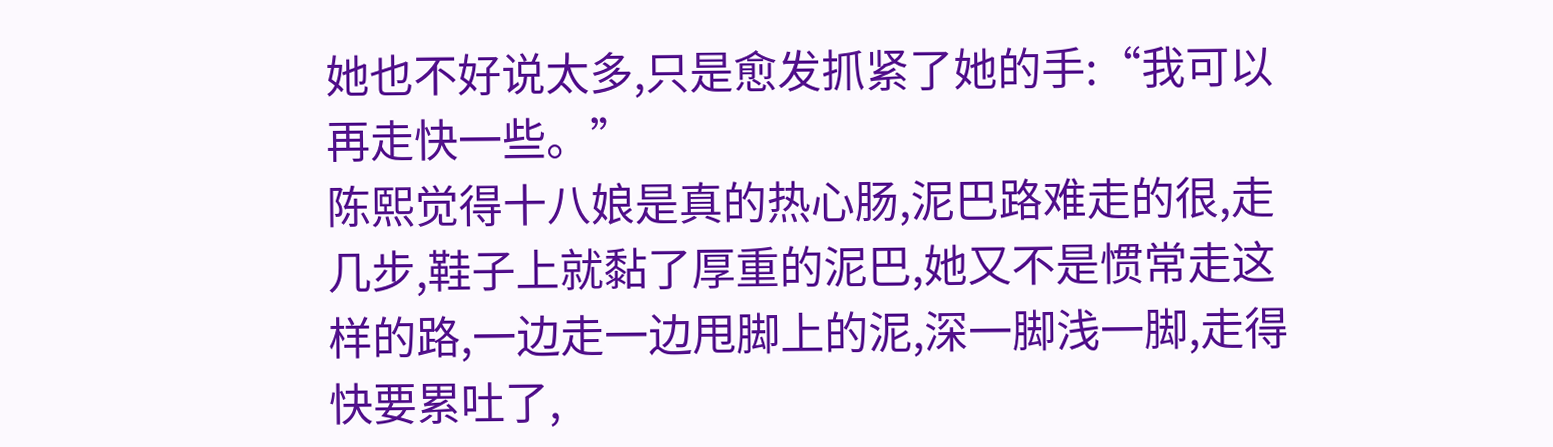她也不好说太多,只是愈发抓紧了她的手:“我可以再走快一些。”
陈熙觉得十八娘是真的热心肠,泥巴路难走的很,走几步,鞋子上就黏了厚重的泥巴,她又不是惯常走这样的路,一边走一边甩脚上的泥,深一脚浅一脚,走得快要累吐了,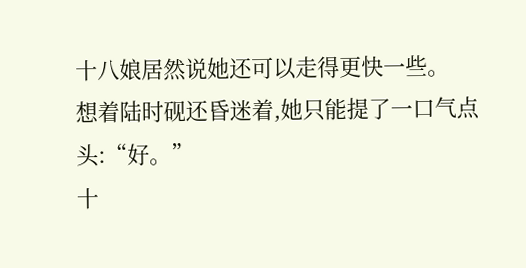十八娘居然说她还可以走得更快一些。
想着陆时砚还昏迷着,她只能提了一口气点头:“好。”
十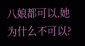八娘都可以,她为什么不可以?